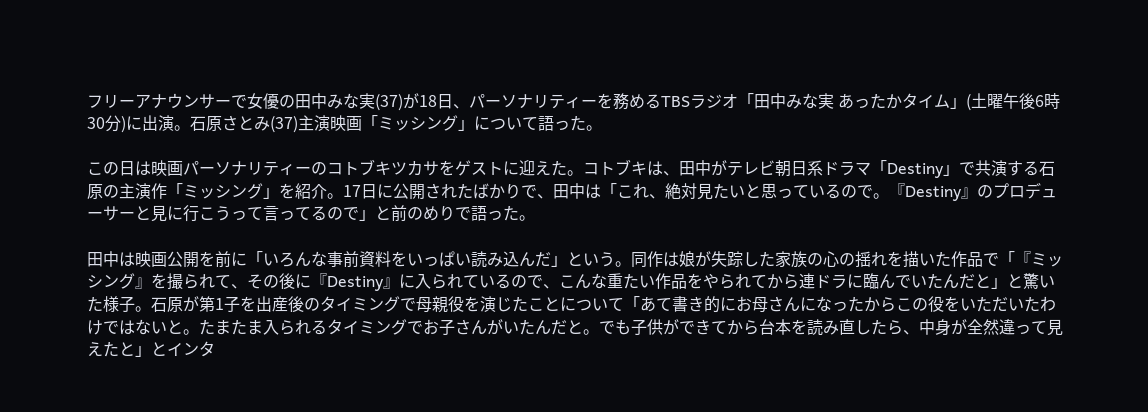フリーアナウンサーで女優の田中みな実(37)が18日、パーソナリティーを務めるTBSラジオ「田中みな実 あったかタイム」(土曜午後6時30分)に出演。石原さとみ(37)主演映画「ミッシング」について語った。

この日は映画パーソナリティーのコトブキツカサをゲストに迎えた。コトブキは、田中がテレビ朝日系ドラマ「Destiny」で共演する石原の主演作「ミッシング」を紹介。17日に公開されたばかりで、田中は「これ、絶対見たいと思っているので。『Destiny』のプロデューサーと見に行こうって言ってるので」と前のめりで語った。

田中は映画公開を前に「いろんな事前資料をいっぱい読み込んだ」という。同作は娘が失踪した家族の心の揺れを描いた作品で「『ミッシング』を撮られて、その後に『Destiny』に入られているので、こんな重たい作品をやられてから連ドラに臨んでいたんだと」と驚いた様子。石原が第1子を出産後のタイミングで母親役を演じたことについて「あて書き的にお母さんになったからこの役をいただいたわけではないと。たまたま入られるタイミングでお子さんがいたんだと。でも子供ができてから台本を読み直したら、中身が全然違って見えたと」とインタ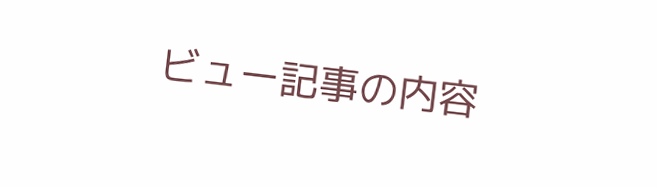ビュー記事の内容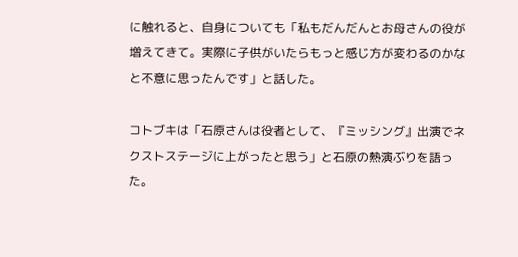に触れると、自身についても「私もだんだんとお母さんの役が増えてきて。実際に子供がいたらもっと感じ方が変わるのかなと不意に思ったんです」と話した。

コトブキは「石原さんは役者として、『ミッシング』出演でネクストステージに上がったと思う」と石原の熱演ぶりを語った。